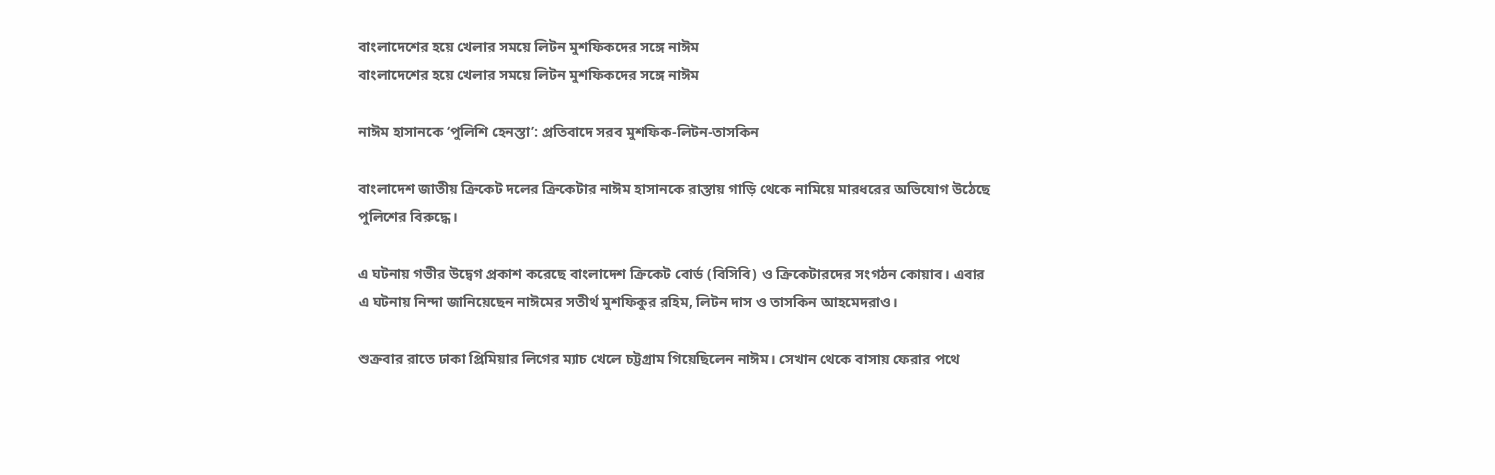বাংলাদেশের হয়ে খেলার সময়ে লিটন মুশফিকদের সঙ্গে নাঈম
বাংলাদেশের হয়ে খেলার সময়ে লিটন মুশফিকদের সঙ্গে নাঈম

নাঈম হাসানকে ‘পুলিশি হেনস্তা’: প্রতিবাদে সরব মুশফিক-লিটন-তাসকিন

বাংলাদেশ জাতীয় ক্রিকেট দলের ক্রিকেটার নাঈম হাসানকে রাস্তায় গাড়ি থেকে নামিয়ে মারধরের অভিযোগ উঠেছে পুলিশের বিরুদ্ধে।

এ ঘটনায় গভীর উদ্বেগ প্রকাশ করেছে বাংলাদেশ ক্রিকেট বোর্ড (বিসিবি) ও ক্রিকেটারদের সংগঠন কোয়াব। এবার এ ঘটনায় নিন্দা জানিয়েছেন নাঈমের সতীর্থ মুশফিকুর রহিম, লিটন দাস ও তাসকিন আহমেদরাও।

শুক্রবার রাতে ঢাকা প্রিমিয়ার লিগের ম্যাচ খেলে চট্টগ্রাম গিয়েছিলেন নাঈম। সেখান থেকে বাসায় ফেরার পথে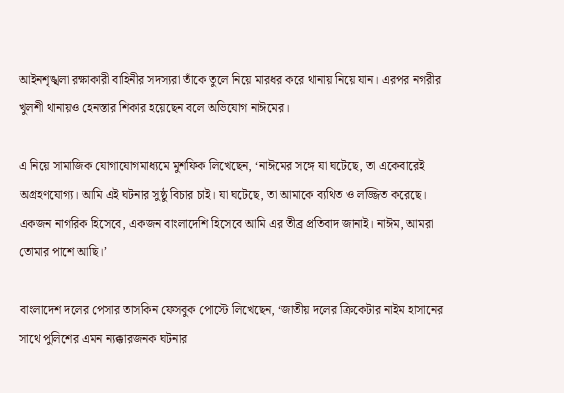আইনশৃঙ্খলা রক্ষাকারী বাহিনীর সদস্যরা তাঁকে তুলে নিয়ে মারধর করে থানায় নিয়ে যান। এরপর নগরীর খুলশী থানায়ও হেনস্তার শিকার হয়েছেন বলে অভিযোগ নাঈমের।

এ নিয়ে সামাজিক যোগাযোগমাধ্যমে মুশফিক লিখেছেন, ‘নাঈমের সঙ্গে যা ঘটেছে, তা একেবারেই অগ্রহণযোগ্য। আমি এই ঘটনার সুষ্ঠু বিচার চাই। যা ঘটেছে, তা আমাকে ব্যথিত ও লজ্জিত করেছে। একজন নাগরিক হিসেবে, একজন বাংলাদেশি হিসেবে আমি এর তীব্র প্রতিবাদ জানাই। নাঈম, আমরা তোমার পাশে আছি।’

বাংলাদেশ দলের পেসার তাসকিন ফেসবুক পোস্টে লিখেছেন, ‘জাতীয় দলের ক্রিকেটার নাইম হাসানের সাথে পুলিশের এমন ন্যক্কারজনক ঘটনার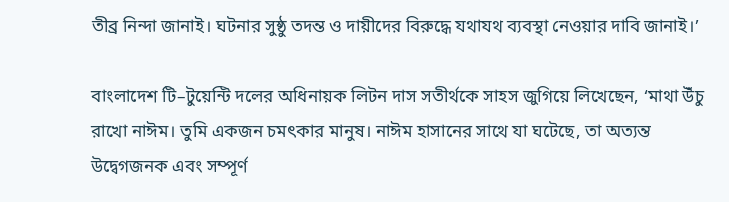তীব্র নিন্দা জানাই। ঘটনার সুষ্ঠু তদন্ত ও দায়ীদের বিরুদ্ধে যথাযথ ব্যবস্থা নেওয়ার দাবি জানাই।’

বাংলাদেশ টি–টুয়েন্টি দলের অধিনায়ক লিটন দাস সতীর্থকে সাহস জুগিয়ে লিখেছেন, ‘মাথা উঁচু রাখো নাঈম। তুমি একজন চমৎকার মানুষ। নাঈম হাসানের সাথে যা ঘটেছে, তা অত্যন্ত উদ্বেগজনক এবং সম্পূর্ণ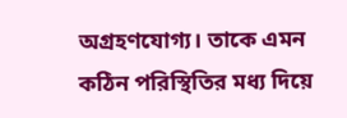অগ্রহণযোগ্য। তাকে এমন কঠিন পরিস্থিতির মধ্য দিয়ে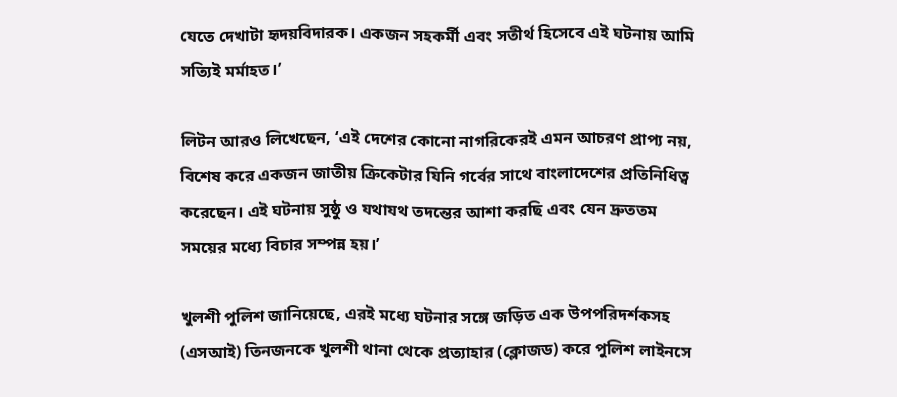যেতে দেখাটা হৃদয়বিদারক। একজন সহকর্মী এবং সতীর্থ হিসেবে এই ঘটনায় আমি সত্যিই মর্মাহত।’

লিটন আরও লিখেছেন, ‘এই দেশের কোনো নাগরিকেরই এমন আচরণ প্রাপ্য নয়, বিশেষ করে একজন জাতীয় ক্রিকেটার যিনি গর্বের সাথে বাংলাদেশের প্রতিনিধিত্ব করেছেন। এই ঘটনায় সুষ্ঠু ও যথাযথ তদন্তের আশা করছি এবং যেন দ্রুততম সময়ের মধ্যে বিচার সম্পন্ন হয়।’

খুলশী পুলিশ জানিয়েছে, এরই মধ্যে ঘটনার সঙ্গে জড়িত এক উপপরিদর্শকসহ (এসআই) তিনজনকে খুলশী থানা থেকে প্রত্যাহার (ক্লোজড) করে পুলিশ লাইনসে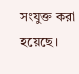সংযুক্ত করা হয়েছে।